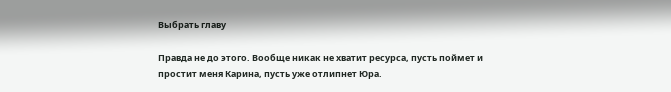Выбрать главу

Правда не до этого. Вообще никак не хватит ресурса, пусть поймет и простит меня Карина, пусть уже отлипнет Юра.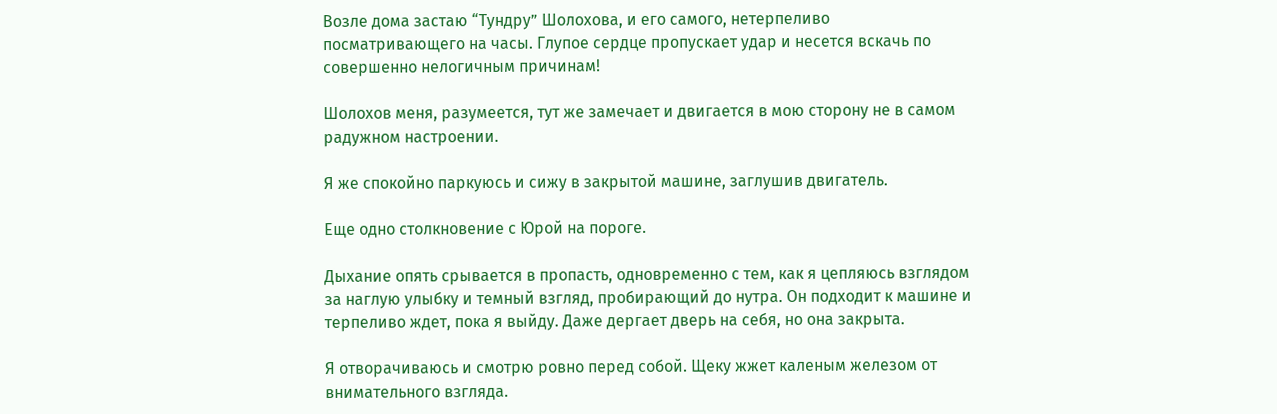Возле дома застаю “Тундру” Шолохова, и его самого, нетерпеливо посматривающего на часы. Глупое сердце пропускает удар и несется вскачь по совершенно нелогичным причинам!

Шолохов меня, разумеется, тут же замечает и двигается в мою сторону не в самом радужном настроении.

Я же спокойно паркуюсь и сижу в закрытой машине, заглушив двигатель.

Еще одно столкновение с Юрой на пороге.

Дыхание опять срывается в пропасть, одновременно с тем, как я цепляюсь взглядом за наглую улыбку и темный взгляд, пробирающий до нутра. Он подходит к машине и терпеливо ждет, пока я выйду. Даже дергает дверь на себя, но она закрыта.

Я отворачиваюсь и смотрю ровно перед собой. Щеку жжет каленым железом от внимательного взгляда.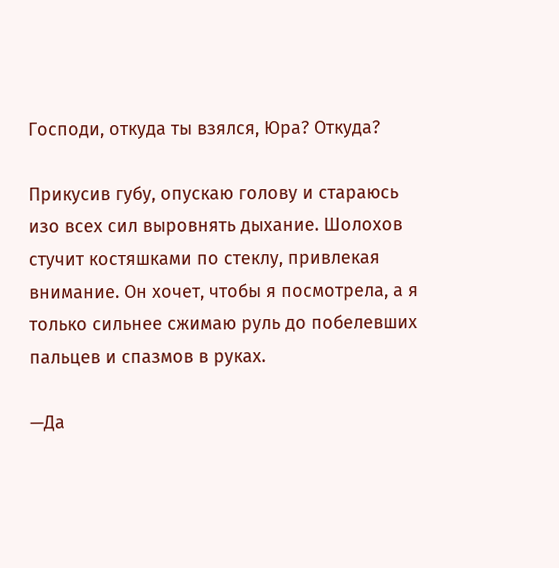Господи, откуда ты взялся, Юра? Откуда?

Прикусив губу, опускаю голову и стараюсь изо всех сил выровнять дыхание. Шолохов стучит костяшками по стеклу, привлекая внимание. Он хочет, чтобы я посмотрела, а я только сильнее сжимаю руль до побелевших пальцев и спазмов в руках.

—Да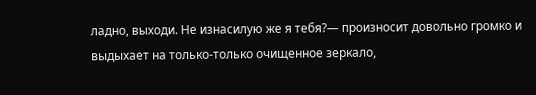ладно, выходи. Не изнасилую же я тебя?— произносит довольно громко и выдыхает на только-только очищенное зеркало,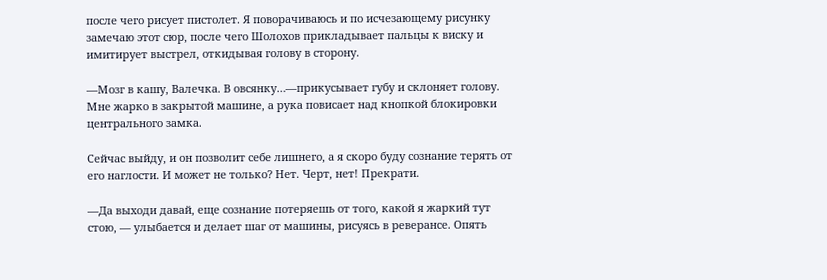после чего рисует пистолет. Я поворачиваюсь и по исчезающему рисунку замечаю этот сюр, после чего Шолохов прикладывает пальцы к виску и имитирует выстрел, откидывая голову в сторону.

—Мозг в кашу, Валечка. В овсянку…—прикусывает губу и склоняет голову. Мне жарко в закрытой машине, а рука повисает над кнопкой блокировки центрального замка.

Сейчас выйду, и он позволит себе лишнего, а я скоро буду сознание терять от его наглости. И может не только? Нет. Черт, нет! Прекрати.

—Да выходи давай, еще сознание потеряешь от того, какой я жаркий тут стою, — улыбается и делает шаг от машины, рисуясь в реверансе. Опять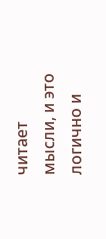читает мысли, и это логично и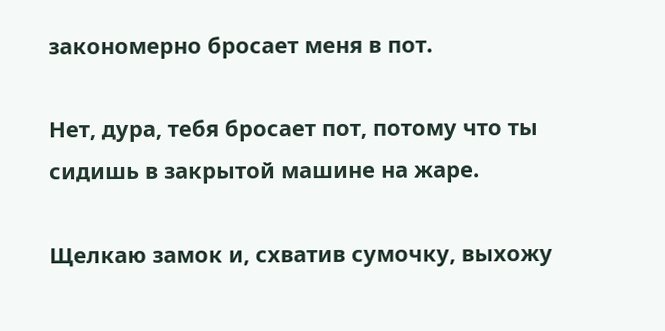закономерно бросает меня в пот.

Нет, дура, тебя бросает пот, потому что ты сидишь в закрытой машине на жаре.

Щелкаю замок и, схватив сумочку, выхожу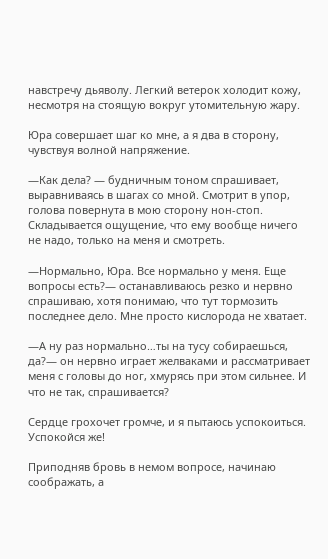навстречу дьяволу. Легкий ветерок холодит кожу, несмотря на стоящую вокруг утомительную жару.

Юра совершает шаг ко мне, а я два в сторону, чувствуя волной напряжение.

—Как дела? — будничным тоном спрашивает, выравниваясь в шагах со мной. Смотрит в упор, голова повернута в мою сторону нон-стоп. Складывается ощущение, что ему вообще ничего не надо, только на меня и смотреть.

—Нормально, Юра. Все нормально у меня. Еще вопросы есть?— останавливаюсь резко и нервно спрашиваю, хотя понимаю, что тут тормозить последнее дело. Мне просто кислорода не хватает.

—А ну раз нормально…ты на тусу собираешься, да?— он нервно играет желваками и рассматривает меня с головы до ног, хмурясь при этом сильнее. И что не так, спрашивается?

Сердце грохочет громче, и я пытаюсь успокоиться. Успокойся же!

Приподняв бровь в немом вопросе, начинаю соображать, а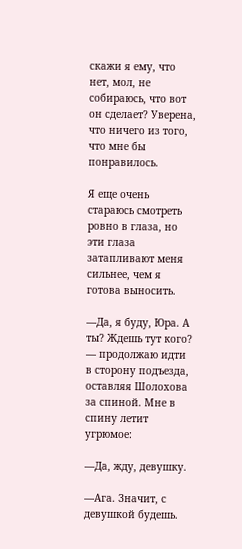скажи я ему, что нет, мол, не собираюсь, что вот он сделает? Уверена, что ничего из того, что мне бы понравилось.

Я еще очень стараюсь смотреть ровно в глаза, но эти глаза затапливают меня сильнее, чем я готова выносить.

—Да, я буду, Юра. А ты? Ждешь тут кого? — продолжаю идти в сторону подъезда, оставляя Шолохова за спиной. Мне в спину летит угрюмое:

—Да, жду, девушку.

—Ага. Значит, с девушкой будешь.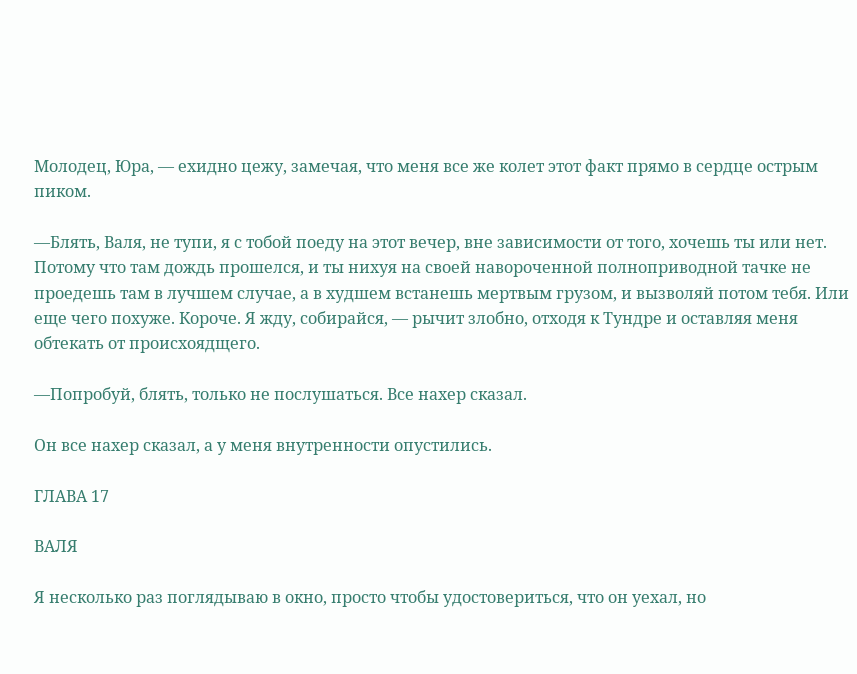Молодец, Юра, — ехидно цежу, замечая, что меня все же колет этот факт прямо в сердце острым пиком.

—Блять, Валя, не тупи, я с тобой поеду на этот вечер, вне зависимости от того, хочешь ты или нет. Потому что там дождь прошелся, и ты нихуя на своей навороченной полноприводной тачке не проедешь там в лучшем случае, а в худшем встанешь мертвым грузом, и вызволяй потом тебя. Или еще чего похуже. Короче. Я жду, собирайся, — рычит злобно, отходя к Тундре и оставляя меня обтекать от происхоядщего.

—Попробуй, блять, только не послушаться. Все нахер сказал.

Он все нахер сказал, а у меня внутренности опустились.

ГЛАВА 17

ВАЛЯ

Я несколько раз поглядываю в окно, просто чтобы удостовериться, что он уехал, но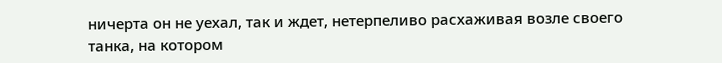ничерта он не уехал, так и ждет, нетерпеливо расхаживая возле своего танка, на котором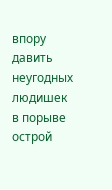впору давить неугодных людишек в порыве острой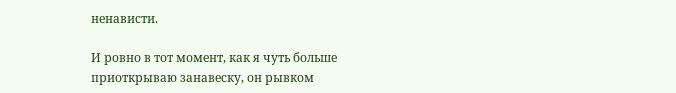ненависти.

И ровно в тот момент, как я чуть больше приоткрываю занавеску, он рывком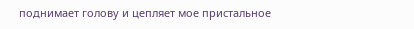поднимает голову и цепляет мое пристальное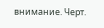внимание. Черт.